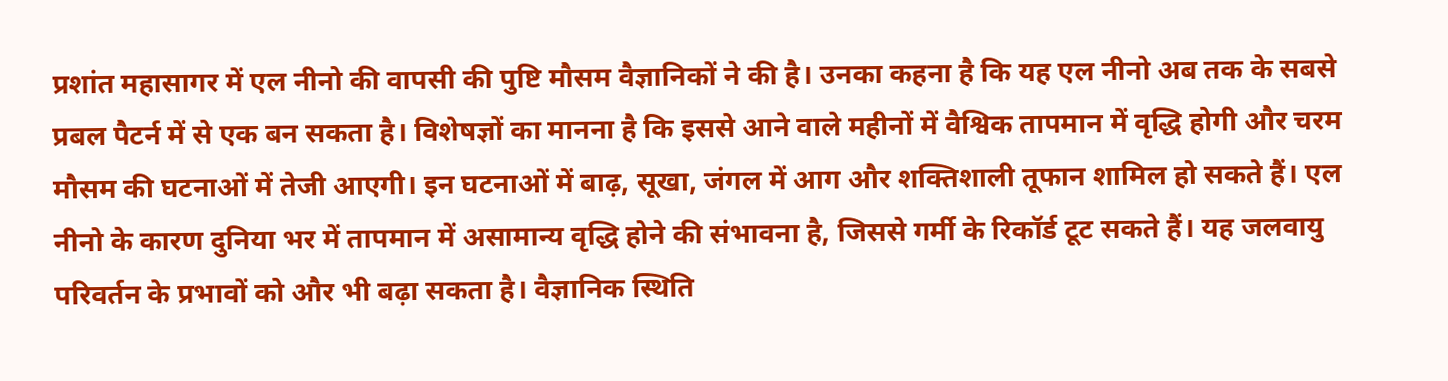प्रशांत महासागर में एल नीनो की वापसी की पुष्टि मौसम वैज्ञानिकों ने की है। उनका कहना है कि यह एल नीनो अब तक के सबसे प्रबल पैटर्न में से एक बन सकता है। विशेषज्ञों का मानना है कि इससे आने वाले महीनों में वैश्विक तापमान में वृद्धि होगी और चरम मौसम की घटनाओं में तेजी आएगी। इन घटनाओं में बाढ़, सूखा, जंगल में आग और शक्तिशाली तूफान शामिल हो सकते हैं। एल नीनो के कारण दुनिया भर में तापमान में असामान्य वृद्धि होने की संभावना है, जिससे गर्मी के रिकॉर्ड टूट सकते हैं। यह जलवायु परिवर्तन के प्रभावों को और भी बढ़ा सकता है। वैज्ञानिक स्थिति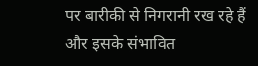पर बारीकी से निगरानी रख रहे हैं और इसके संभावित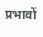प्रभावों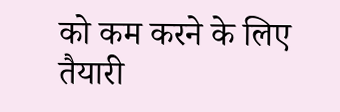को कम करने के लिए तैयारी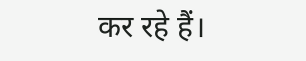कर रहे हैं।